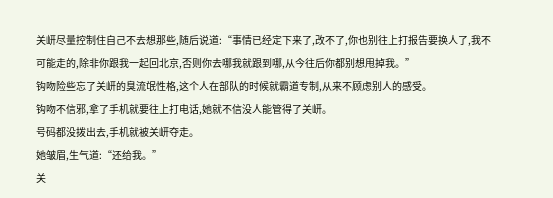关岍尽量控制住自己不去想那些,随后说道:“事情已经定下来了,改不了,你也别往上打报告要换人了,我不可能走的,除非你跟我一起回北京,否则你去哪我就跟到哪,从今往后你都别想甩掉我。”
钩吻险些忘了关岍的臭流氓性格,这个人在部队的时候就霸道专制,从来不顾虑别人的感受。
钩吻不信邪,拿了手机就要往上打电话,她就不信没人能管得了关岍。
号码都没拨出去,手机就被关岍夺走。
她皱眉,生气道:“还给我。”
关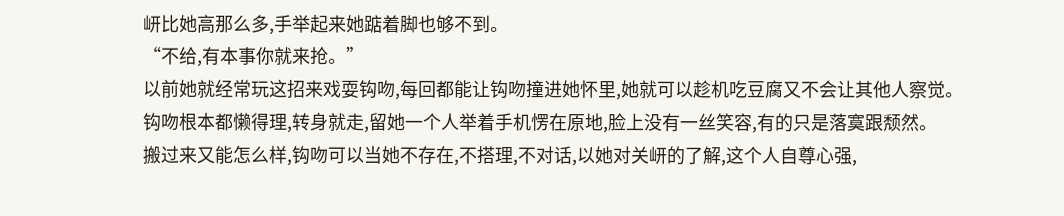岍比她高那么多,手举起来她踮着脚也够不到。
“不给,有本事你就来抢。”
以前她就经常玩这招来戏耍钩吻,每回都能让钩吻撞进她怀里,她就可以趁机吃豆腐又不会让其他人察觉。
钩吻根本都懒得理,转身就走,留她一个人举着手机愣在原地,脸上没有一丝笑容,有的只是落寞跟颓然。
搬过来又能怎么样,钩吻可以当她不存在,不搭理,不对话,以她对关岍的了解,这个人自尊心强,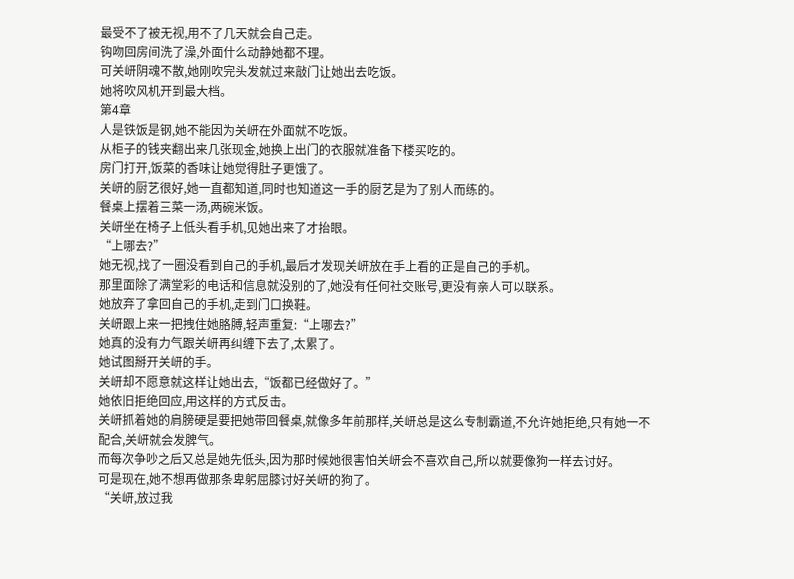最受不了被无视,用不了几天就会自己走。
钩吻回房间洗了澡,外面什么动静她都不理。
可关岍阴魂不散,她刚吹完头发就过来敲门让她出去吃饭。
她将吹风机开到最大档。
第4章
人是铁饭是钢,她不能因为关岍在外面就不吃饭。
从柜子的钱夹翻出来几张现金,她换上出门的衣服就准备下楼买吃的。
房门打开,饭菜的香味让她觉得肚子更饿了。
关岍的厨艺很好,她一直都知道,同时也知道这一手的厨艺是为了别人而练的。
餐桌上摆着三菜一汤,两碗米饭。
关岍坐在椅子上低头看手机,见她出来了才抬眼。
“上哪去?”
她无视,找了一圈没看到自己的手机,最后才发现关岍放在手上看的正是自己的手机。
那里面除了满堂彩的电话和信息就没别的了,她没有任何社交账号,更没有亲人可以联系。
她放弃了拿回自己的手机,走到门口换鞋。
关岍跟上来一把拽住她胳膊,轻声重复:“上哪去?”
她真的没有力气跟关岍再纠缠下去了,太累了。
她试图掰开关岍的手。
关岍却不愿意就这样让她出去,“饭都已经做好了。”
她依旧拒绝回应,用这样的方式反击。
关岍抓着她的肩膀硬是要把她带回餐桌,就像多年前那样,关岍总是这么专制霸道,不允许她拒绝,只有她一不配合,关岍就会发脾气。
而每次争吵之后又总是她先低头,因为那时候她很害怕关岍会不喜欢自己,所以就要像狗一样去讨好。
可是现在,她不想再做那条卑躬屈膝讨好关岍的狗了。
“关岍,放过我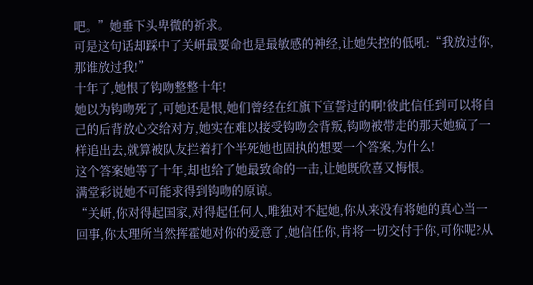吧。”她垂下头卑微的祈求。
可是这句话却踩中了关岍最要命也是最敏感的神经,让她失控的低吼:“我放过你,那谁放过我!”
十年了,她恨了钩吻整整十年!
她以为钩吻死了,可她还是恨,她们曾经在红旗下宣誓过的啊!彼此信任到可以将自己的后背放心交给对方,她实在难以接受钩吻会背叛,钩吻被带走的那天她疯了一样追出去,就算被队友拦着打个半死她也固执的想要一个答案,为什么!
这个答案她等了十年,却也给了她最致命的一击,让她既欣喜又悔恨。
满堂彩说她不可能求得到钩吻的原谅。
“关岍,你对得起国家,对得起任何人,唯独对不起她,你从来没有将她的真心当一回事,你太理所当然挥霍她对你的爱意了,她信任你,肯将一切交付于你,可你呢?从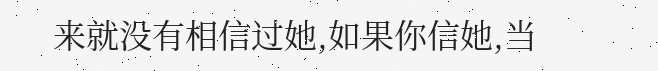来就没有相信过她,如果你信她,当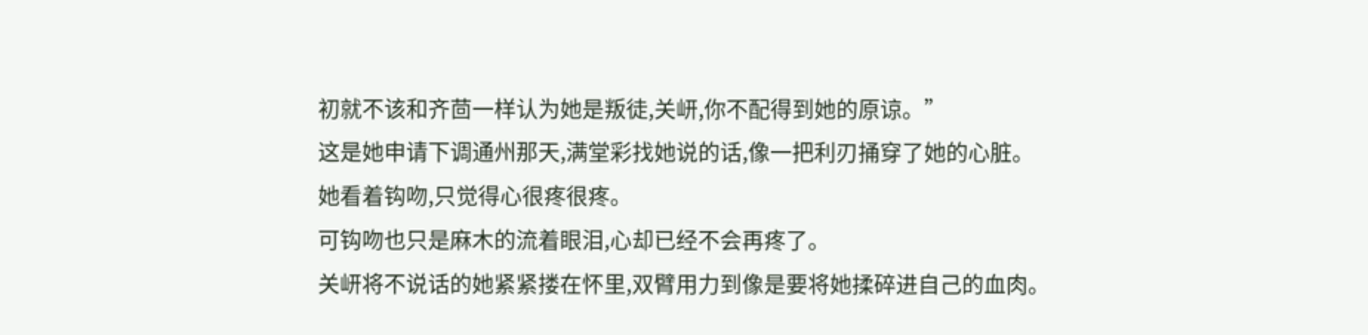初就不该和齐茴一样认为她是叛徒,关岍,你不配得到她的原谅。”
这是她申请下调通州那天,满堂彩找她说的话,像一把利刃捅穿了她的心脏。
她看着钩吻,只觉得心很疼很疼。
可钩吻也只是麻木的流着眼泪,心却已经不会再疼了。
关岍将不说话的她紧紧搂在怀里,双臂用力到像是要将她揉碎进自己的血肉。